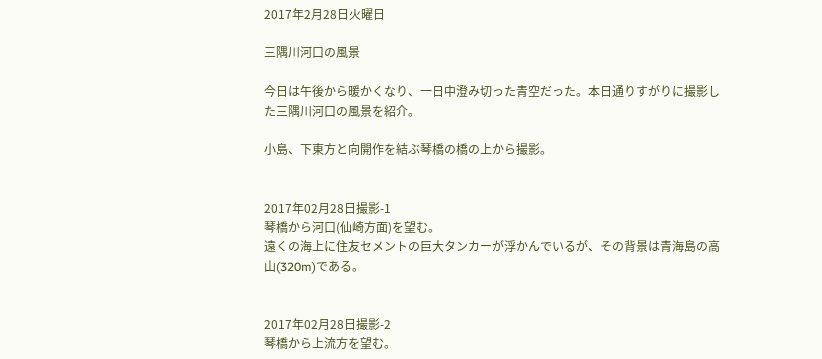2017年2月28日火曜日

三隅川河口の風景

今日は午後から暖かくなり、一日中澄み切った青空だった。本日通りすがりに撮影した三隅川河口の風景を紹介。

小島、下東方と向開作を結ぶ琴橋の橋の上から撮影。


2017年02月28日撮影-1
琴橋から河口(仙崎方面)を望む。
遠くの海上に住友セメントの巨大タンカーが浮かんでいるが、その背景は青海島の高山(320m)である。


2017年02月28日撮影-2
琴橋から上流方を望む。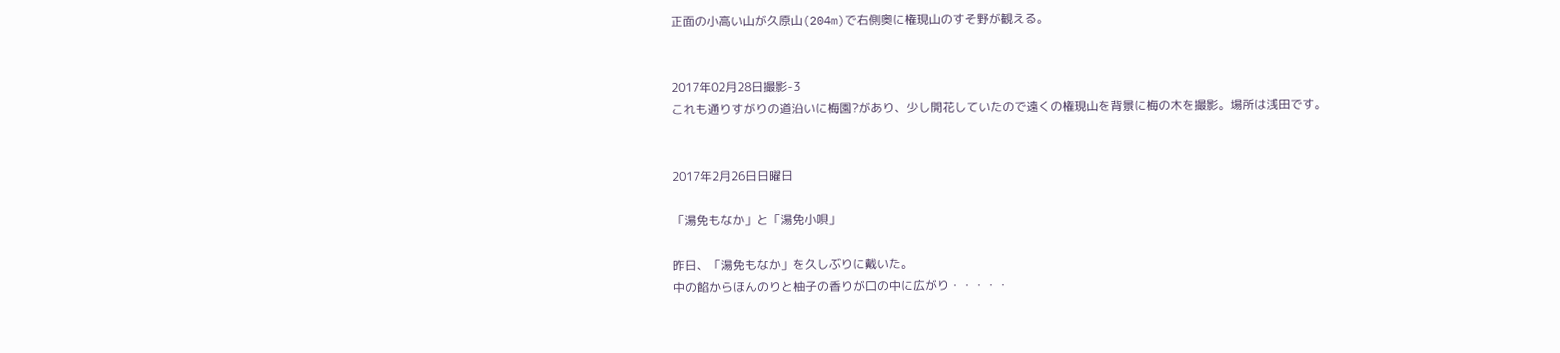正面の小高い山が久原山(204m)で右側奥に権現山のすそ野が観える。


2017年02月28日撮影-3
これも通りすがりの道沿いに梅園?があり、少し開花していたので遠くの権現山を背景に梅の木を撮影。場所は浅田です。


2017年2月26日日曜日

「湯免もなか」と「湯免小唄」

昨日、「湯免もなか」を久しぶりに戴いた。
中の餡からほんのりと柚子の香りが口の中に広がり・・・・・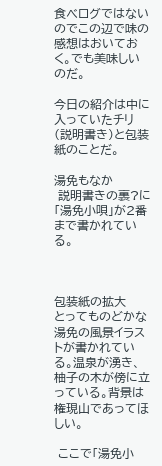食べログではないのでこの辺で味の感想はおいておく。でも美味しいのだ。

今日の紹介は中に入っていたチリ(説明書き)と包装紙のことだ。

湯免もなか
 説明書きの裏?に「湯免小唄」が2番まで書かれている。



包装紙の拡大
とってものどかな湯免の風景イラストが書かれている。温泉が湧き、柚子の木が傍に立っている。背景は権現山であってほしい。

 ここで「湯免小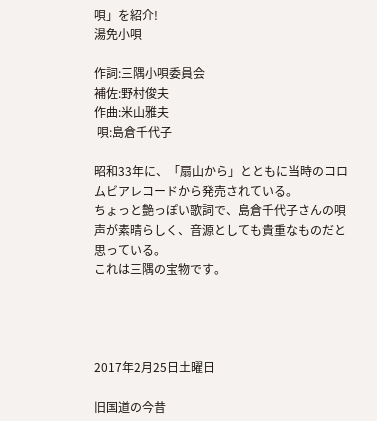唄」を紹介!
湯免小唄

作詞:三隅小唄委員会
補佐:野村俊夫
作曲:米山雅夫
 唄:島倉千代子

昭和33年に、「扇山から」とともに当時のコロムビアレコードから発売されている。
ちょっと艶っぽい歌詞で、島倉千代子さんの唄声が素晴らしく、音源としても貴重なものだと思っている。
これは三隅の宝物です。




2017年2月25日土曜日

旧国道の今昔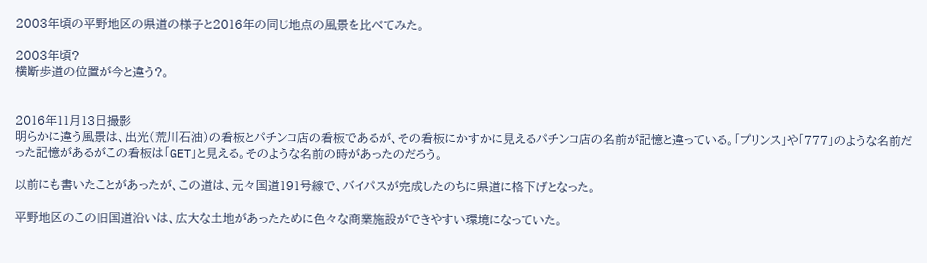2003年頃の平野地区の県道の様子と2016年の同じ地点の風景を比べてみた。

2003年頃?
横断歩道の位置が今と違う?。


2016年11月13日撮影
明らかに違う風景は、出光(荒川石油)の看板とパチンコ店の看板であるが、その看板にかすかに見えるパチンコ店の名前が記憶と違っている。「プリンス」や「777」のような名前だった記憶があるがこの看板は「GET」と見える。そのような名前の時があったのだろう。

以前にも書いたことがあったが、この道は、元々国道191号線で、バイパスが完成したのちに県道に格下げとなった。

平野地区のこの旧国道沿いは、広大な土地があったために色々な商業施設ができやすい環境になっていた。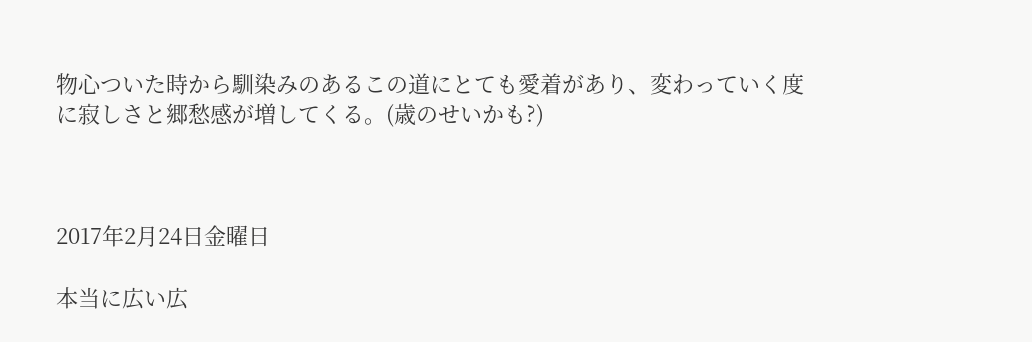物心ついた時から馴染みのあるこの道にとても愛着があり、変わっていく度に寂しさと郷愁感が増してくる。(歳のせいかも?)



2017年2月24日金曜日

本当に広い広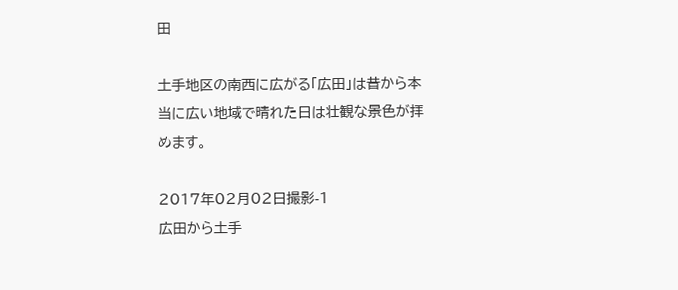田

土手地区の南西に広がる「広田」は昔から本当に広い地域で晴れた日は壮観な景色が拝めます。

2017年02月02日撮影-1
広田から土手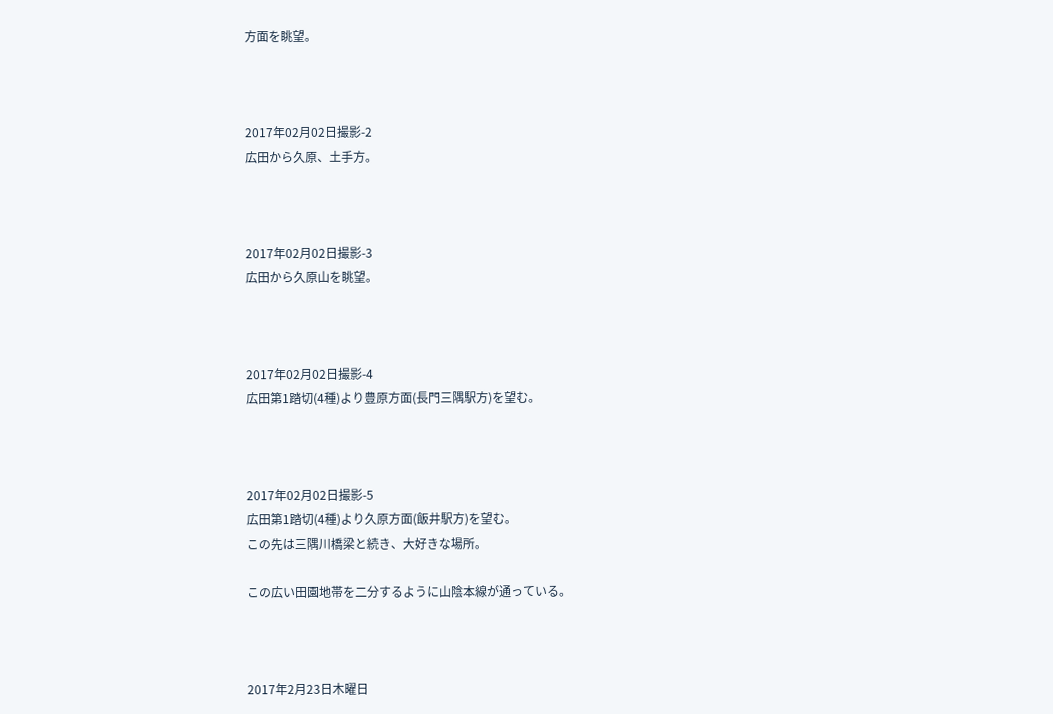方面を眺望。



2017年02月02日撮影-2
広田から久原、土手方。



2017年02月02日撮影-3
広田から久原山を眺望。



2017年02月02日撮影-4
広田第1踏切(4種)より豊原方面(長門三隅駅方)を望む。



2017年02月02日撮影-5
広田第1踏切(4種)より久原方面(飯井駅方)を望む。
この先は三隅川橋梁と続き、大好きな場所。

この広い田園地帯を二分するように山陰本線が通っている。



2017年2月23日木曜日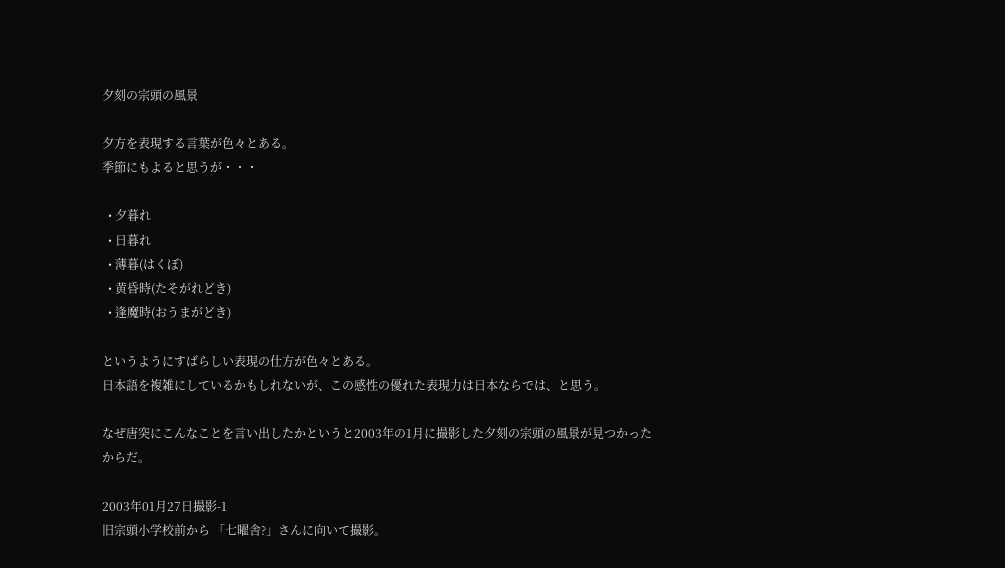夕刻の宗頭の風景

夕方を表現する言葉が色々とある。
季節にもよると思うが・・・

  • 夕暮れ
  • 日暮れ
  • 薄暮(はくぼ)
  • 黄昏時(たそがれどき)
  • 逢魔時(おうまがどき)

というようにすばらしい表現の仕方が色々とある。
日本語を複雑にしているかもしれないが、この感性の優れた表現力は日本ならでは、と思う。

なぜ唐突にこんなことを言い出したかというと2003年の1月に撮影した夕刻の宗頭の風景が見つかったからだ。

2003年01月27日撮影-1
旧宗頭小学校前から 「七曜舎?」さんに向いて撮影。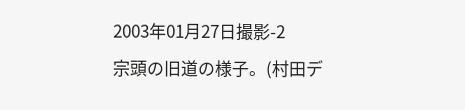2003年01月27日撮影-2
宗頭の旧道の様子。(村田デ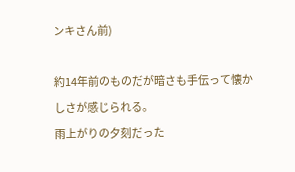ンキさん前)

約14年前のものだが暗さも手伝って懐かしさが感じられる。
雨上がりの夕刻だった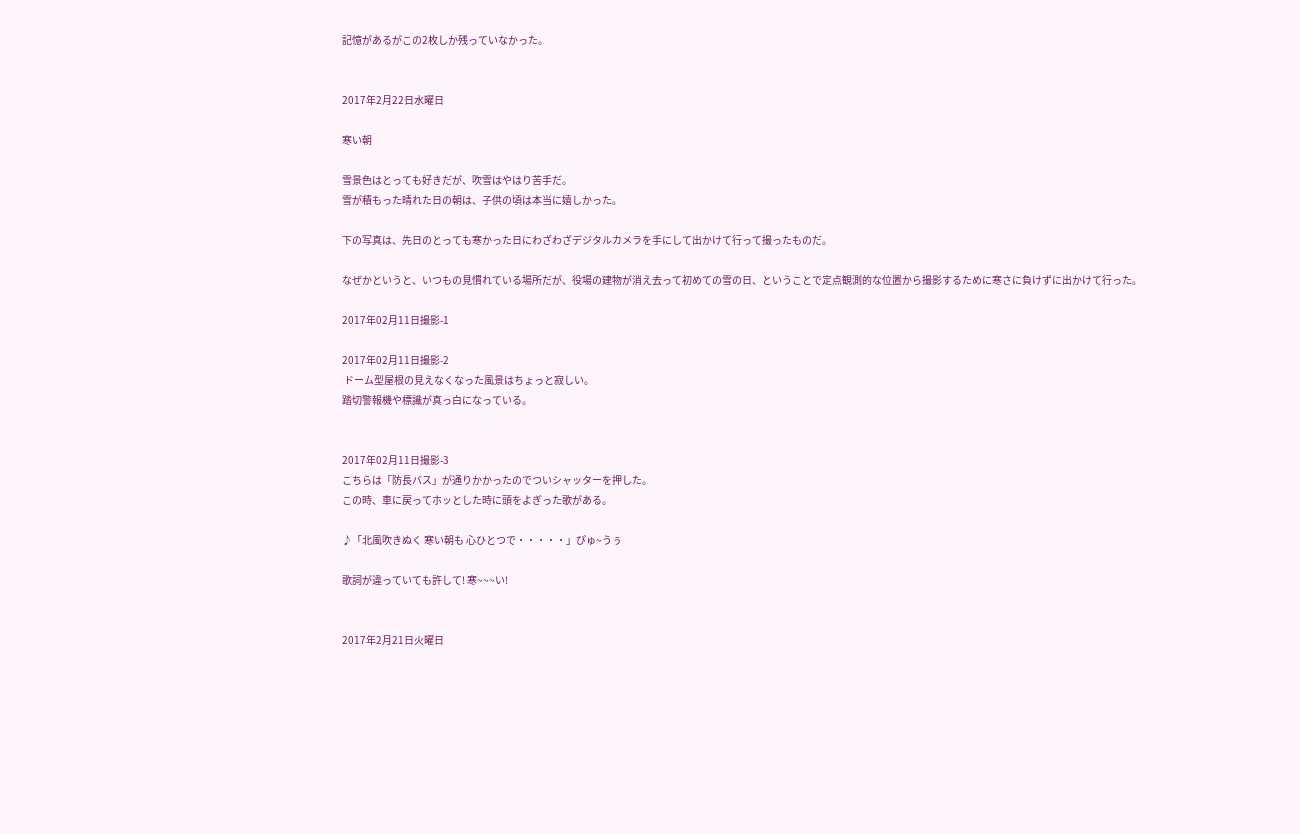記憶があるがこの2枚しか残っていなかった。


2017年2月22日水曜日

寒い朝

雪景色はとっても好きだが、吹雪はやはり苦手だ。
雪が積もった晴れた日の朝は、子供の頃は本当に嬉しかった。

下の写真は、先日のとっても寒かった日にわざわざデジタルカメラを手にして出かけて行って撮ったものだ。

なぜかというと、いつもの見慣れている場所だが、役場の建物が消え去って初めての雪の日、ということで定点観測的な位置から撮影するために寒さに負けずに出かけて行った。

2017年02月11日撮影-1

2017年02月11日撮影-2
 ドーム型屋根の見えなくなった風景はちょっと寂しい。
踏切警報機や標識が真っ白になっている。


2017年02月11日撮影-3
こちらは「防長バス」が通りかかったのでついシャッターを押した。
この時、車に戻ってホッとした時に頭をよぎった歌がある。

♪「北風吹きぬく 寒い朝も 心ひとつで・・・・・」ぴゅ~うぅ

歌詞が違っていても許して! 寒~~~い!


2017年2月21日火曜日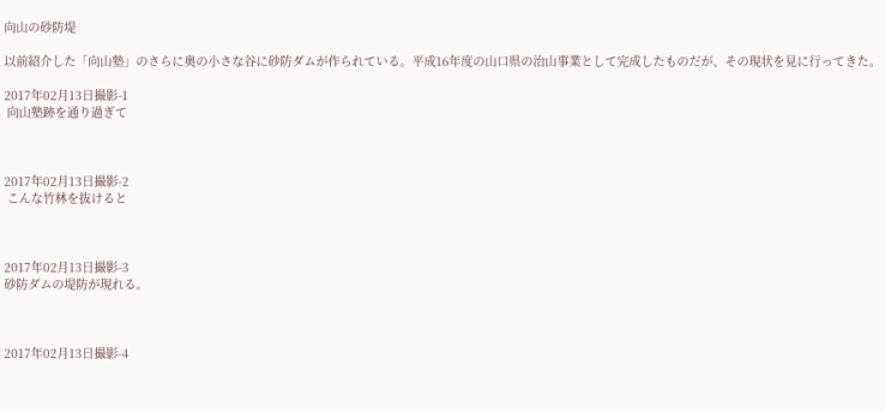向山の砂防堤

以前紹介した「向山塾」のさらに奥の小さな谷に砂防ダムが作られている。平成16年度の山口県の治山事業として完成したものだが、その現状を見に行ってきた。

2017年02月13日撮影-1
 向山塾跡を通り過ぎて



2017年02月13日撮影-2
 こんな竹林を抜けると



2017年02月13日撮影-3
砂防ダムの堤防が現れる。



2017年02月13日撮影-4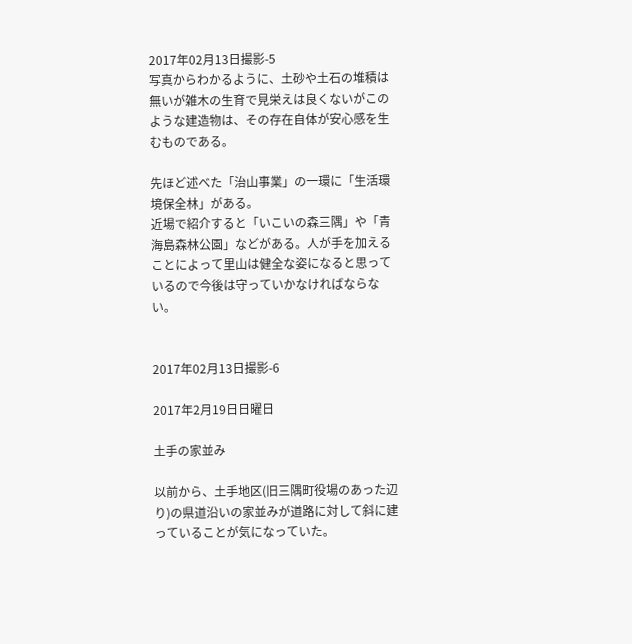2017年02月13日撮影-5
写真からわかるように、土砂や土石の堆積は無いが雑木の生育で見栄えは良くないがこのような建造物は、その存在自体が安心感を生むものである。

先ほど述べた「治山事業」の一環に「生活環境保全林」がある。
近場で紹介すると「いこいの森三隅」や「青海島森林公園」などがある。人が手を加えることによって里山は健全な姿になると思っているので今後は守っていかなければならない。


2017年02月13日撮影-6

2017年2月19日日曜日

土手の家並み

以前から、土手地区(旧三隅町役場のあった辺り)の県道沿いの家並みが道路に対して斜に建っていることが気になっていた。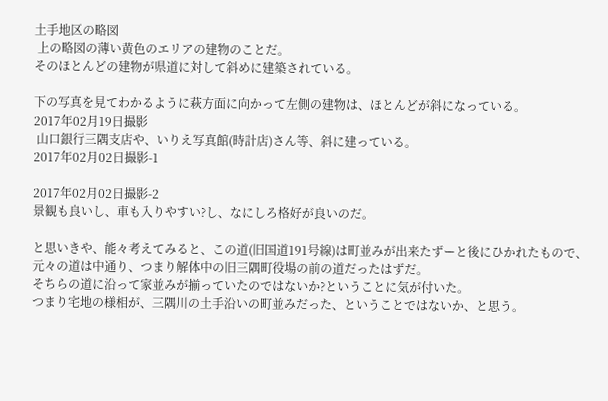土手地区の略図
 上の略図の薄い黄色のエリアの建物のことだ。
そのほとんどの建物が県道に対して斜めに建築されている。

下の写真を見てわかるように萩方面に向かって左側の建物は、ほとんどが斜になっている。
2017年02月19日撮影
 山口銀行三隅支店や、いりえ写真館(時計店)さん等、斜に建っている。
2017年02月02日撮影-1

2017年02月02日撮影-2
景観も良いし、車も入りやすい?し、なにしろ格好が良いのだ。

と思いきや、能々考えてみると、この道(旧国道191号線)は町並みが出来たずーと後にひかれたもので、元々の道は中通り、つまり解体中の旧三隅町役場の前の道だったはずだ。
そちらの道に沿って家並みが揃っていたのではないか?ということに気が付いた。
つまり宅地の様相が、三隅川の土手沿いの町並みだった、ということではないか、と思う。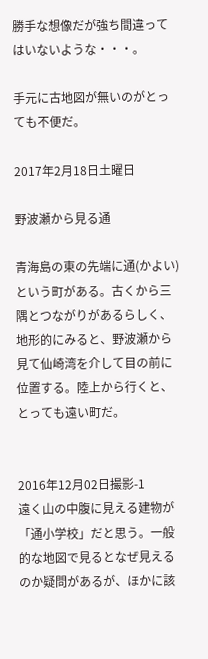勝手な想像だが強ち間違ってはいないような・・・。

手元に古地図が無いのがとっても不便だ。

2017年2月18日土曜日

野波瀬から見る通

青海島の東の先端に通(かよい)という町がある。古くから三隅とつながりがあるらしく、地形的にみると、野波瀬から見て仙崎湾を介して目の前に位置する。陸上から行くと、とっても遠い町だ。


2016年12月02日撮影-1
遠く山の中腹に見える建物が「通小学校」だと思う。一般的な地図で見るとなぜ見えるのか疑問があるが、ほかに該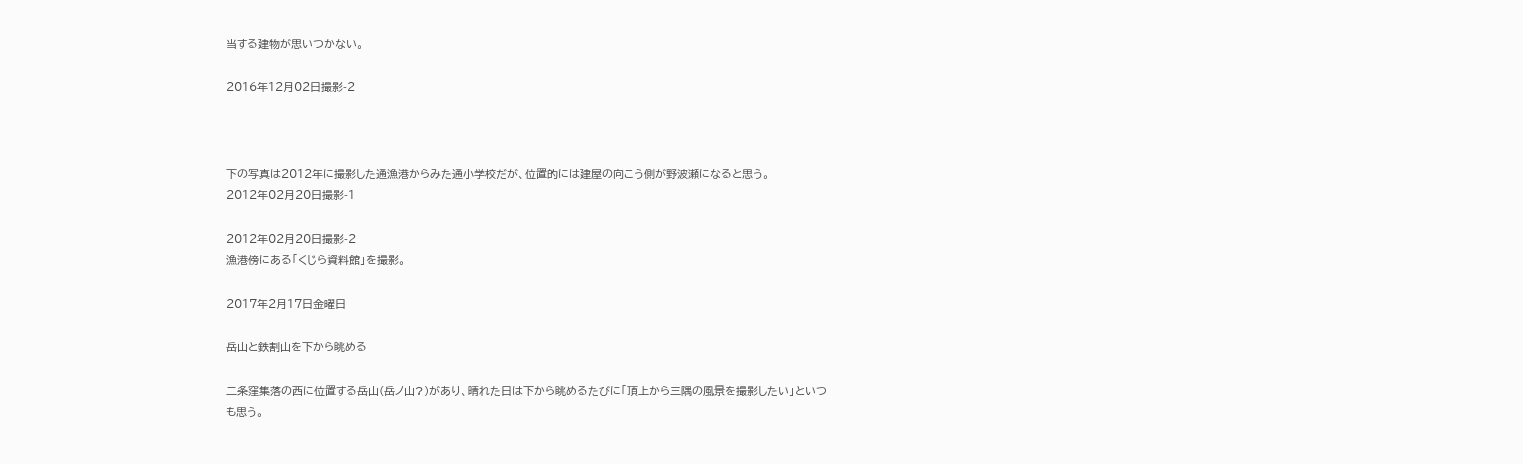当する建物が思いつかない。

2016年12月02日撮影-2



下の写真は2012年に撮影した通漁港からみた通小学校だが、位置的には建屋の向こう側が野波瀬になると思う。
2012年02月20日撮影-1

2012年02月20日撮影-2
漁港傍にある「くじら資料館」を撮影。

2017年2月17日金曜日

岳山と鉄割山を下から眺める

二条窪集落の西に位置する岳山(岳ノ山?)があり、晴れた日は下から眺めるたびに「頂上から三隅の風景を撮影したい」といつも思う。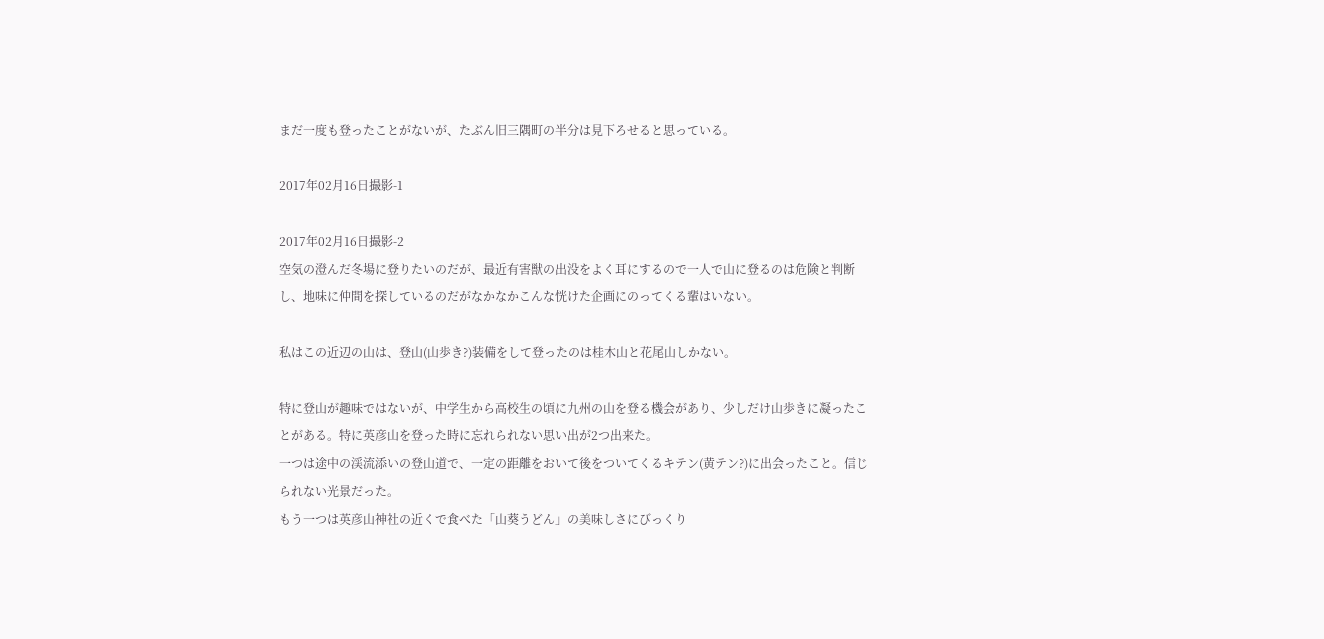まだ一度も登ったことがないが、たぶん旧三隅町の半分は見下ろせると思っている。

2017年02月16日撮影-1

2017年02月16日撮影-2
空気の澄んだ冬場に登りたいのだが、最近有害獣の出没をよく耳にするので一人で山に登るのは危険と判断し、地味に仲間を探しているのだがなかなかこんな恍けた企画にのってくる輩はいない。

私はこの近辺の山は、登山(山歩き?)装備をして登ったのは桂木山と花尾山しかない。

特に登山が趣味ではないが、中学生から高校生の頃に九州の山を登る機会があり、少しだけ山歩きに凝ったことがある。特に英彦山を登った時に忘れられない思い出が2つ出来た。
一つは途中の渓流添いの登山道で、一定の距離をおいて後をついてくるキテン(黄テン?)に出会ったこと。信じられない光景だった。
もう一つは英彦山神社の近くで食べた「山葵うどん」の美味しさにびっくり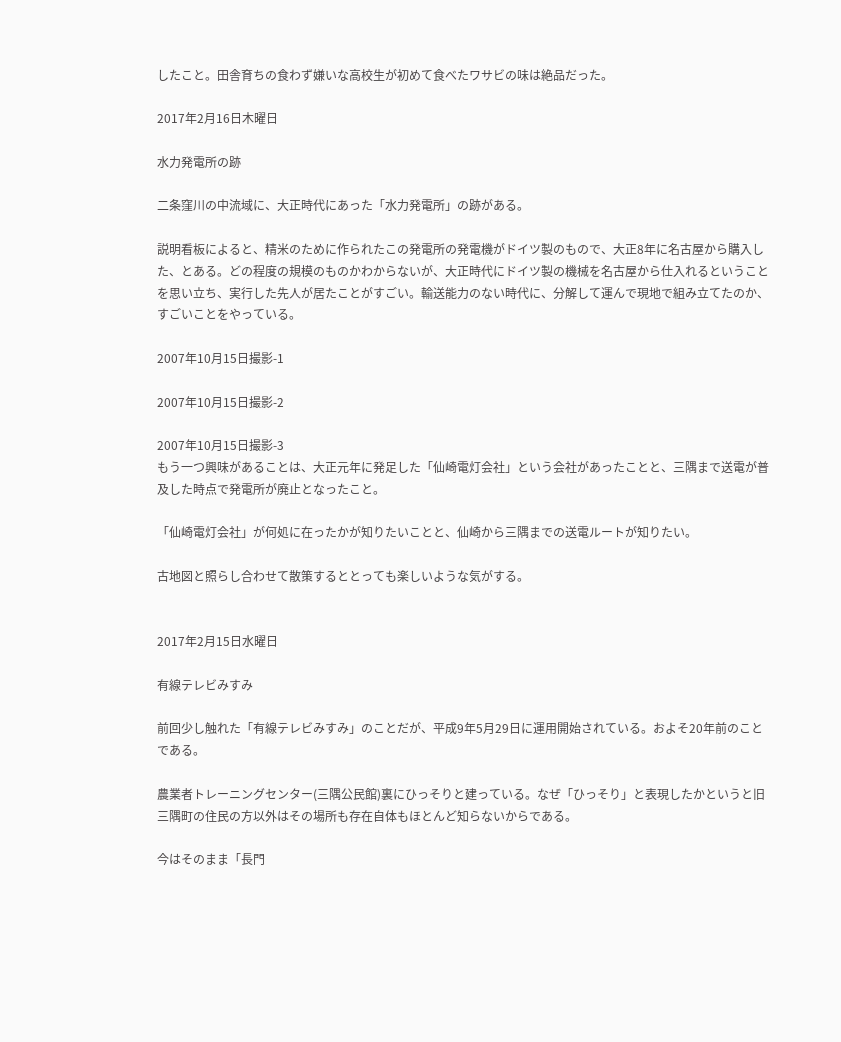したこと。田舎育ちの食わず嫌いな高校生が初めて食べたワサビの味は絶品だった。

2017年2月16日木曜日

水力発電所の跡

二条窪川の中流域に、大正時代にあった「水力発電所」の跡がある。

説明看板によると、精米のために作られたこの発電所の発電機がドイツ製のもので、大正8年に名古屋から購入した、とある。どの程度の規模のものかわからないが、大正時代にドイツ製の機械を名古屋から仕入れるということを思い立ち、実行した先人が居たことがすごい。輸送能力のない時代に、分解して運んで現地で組み立てたのか、すごいことをやっている。

2007年10月15日撮影-1

2007年10月15日撮影-2

2007年10月15日撮影-3
もう一つ興味があることは、大正元年に発足した「仙崎電灯会社」という会社があったことと、三隅まで送電が普及した時点で発電所が廃止となったこと。

「仙崎電灯会社」が何処に在ったかが知りたいことと、仙崎から三隅までの送電ルートが知りたい。

古地図と照らし合わせて散策するととっても楽しいような気がする。


2017年2月15日水曜日

有線テレビみすみ

前回少し触れた「有線テレビみすみ」のことだが、平成9年5月29日に運用開始されている。およそ20年前のことである。

農業者トレーニングセンター(三隅公民館)裏にひっそりと建っている。なぜ「ひっそり」と表現したかというと旧三隅町の住民の方以外はその場所も存在自体もほとんど知らないからである。

今はそのまま「長門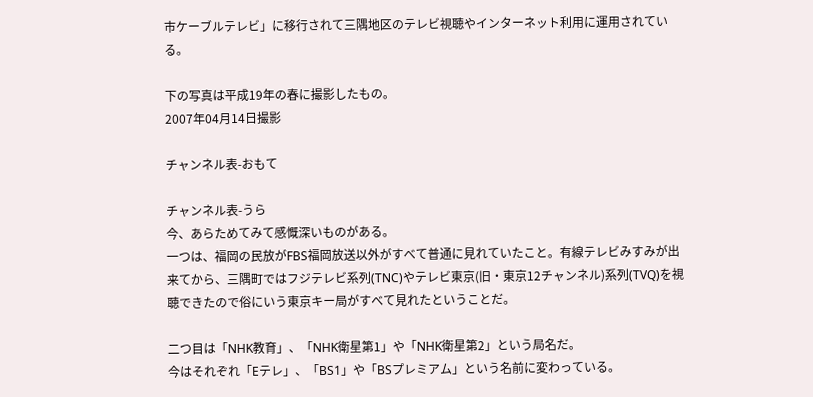市ケーブルテレビ」に移行されて三隅地区のテレビ視聴やインターネット利用に運用されている。

下の写真は平成19年の春に撮影したもの。
2007年04月14日撮影

チャンネル表-おもて

チャンネル表-うら
今、あらためてみて感慨深いものがある。
一つは、福岡の民放がFBS福岡放送以外がすべて普通に見れていたこと。有線テレビみすみが出来てから、三隅町ではフジテレビ系列(TNC)やテレビ東京(旧・東京12チャンネル)系列(TVQ)を視聴できたので俗にいう東京キー局がすべて見れたということだ。

二つ目は「NHK教育」、「NHK衛星第1」や「NHK衛星第2」という局名だ。
今はそれぞれ「Eテレ」、「BS1」や「BSプレミアム」という名前に変わっている。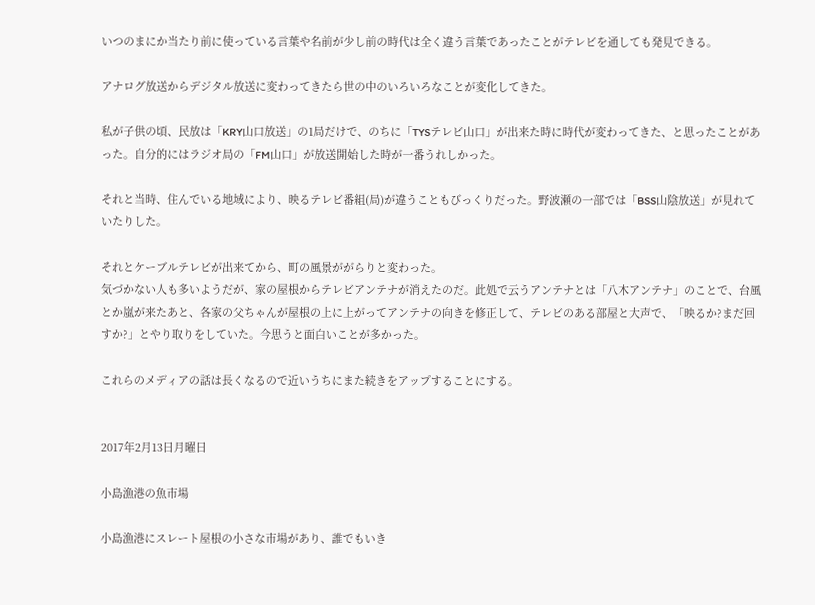いつのまにか当たり前に使っている言葉や名前が少し前の時代は全く違う言葉であったことがテレビを通しても発見できる。

アナログ放送からデジタル放送に変わってきたら世の中のいろいろなことが変化してきた。

私が子供の頃、民放は「KRY山口放送」の1局だけで、のちに「TYSテレビ山口」が出来た時に時代が変わってきた、と思ったことがあった。自分的にはラジオ局の「FM山口」が放送開始した時が一番うれしかった。

それと当時、住んでいる地域により、映るテレビ番組(局)が違うこともびっくりだった。野波瀬の一部では「BSS山陰放送」が見れていたりした。

それとケーブルテレビが出来てから、町の風景ががらりと変わった。
気づかない人も多いようだが、家の屋根からテレビアンテナが消えたのだ。此処で云うアンテナとは「八木アンテナ」のことで、台風とか嵐が来たあと、各家の父ちゃんが屋根の上に上がってアンテナの向きを修正して、テレビのある部屋と大声で、「映るか?まだ回すか?」とやり取りをしていた。今思うと面白いことが多かった。

これらのメディアの話は長くなるので近いうちにまた続きをアップすることにする。


2017年2月13日月曜日

小島漁港の魚市場

小島漁港にスレート屋根の小さな市場があり、誰でもいき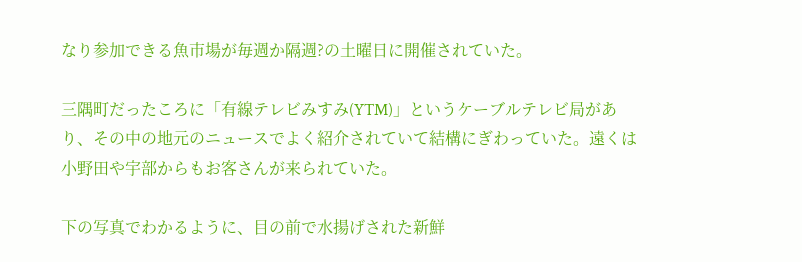なり参加できる魚市場が毎週か隔週?の土曜日に開催されていた。

三隅町だったころに「有線テレビみすみ(YTM)」というケーブルテレビ局があり、その中の地元のニュースでよく紹介されていて結構にぎわっていた。遠くは小野田や宇部からもお客さんが来られていた。

下の写真でわかるように、目の前で水揚げされた新鮮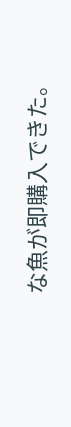な魚が即購入できた。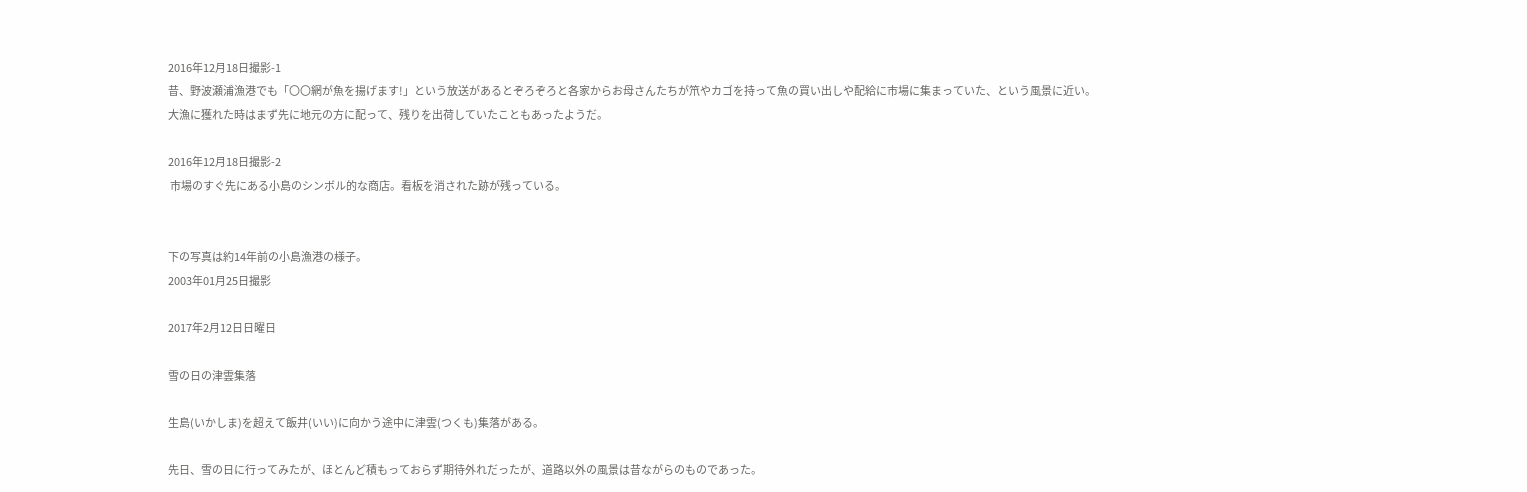2016年12月18日撮影-1
昔、野波瀬浦漁港でも「〇〇網が魚を揚げます!」という放送があるとぞろぞろと各家からお母さんたちが笊やカゴを持って魚の買い出しや配給に市場に集まっていた、という風景に近い。
大漁に獲れた時はまず先に地元の方に配って、残りを出荷していたこともあったようだ。

2016年12月18日撮影-2
 市場のすぐ先にある小島のシンボル的な商店。看板を消された跡が残っている。


下の写真は約14年前の小島漁港の様子。
2003年01月25日撮影

2017年2月12日日曜日

雪の日の津雲集落

生島(いかしま)を超えて飯井(いい)に向かう途中に津雲(つくも)集落がある。

先日、雪の日に行ってみたが、ほとんど積もっておらず期待外れだったが、道路以外の風景は昔ながらのものであった。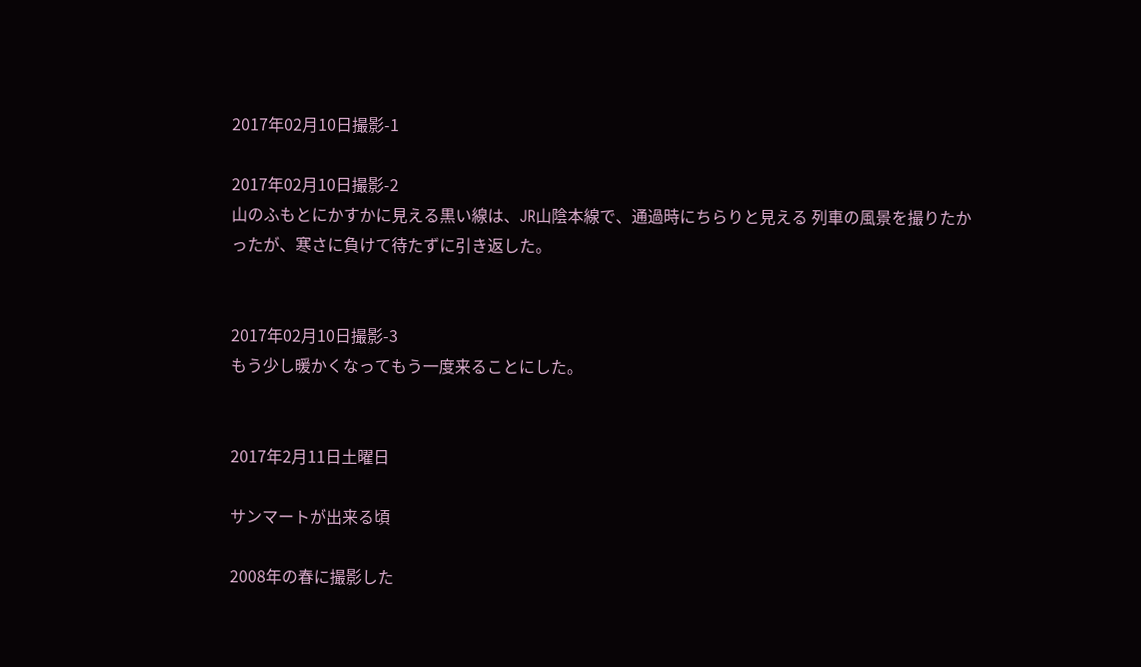2017年02月10日撮影-1

2017年02月10日撮影-2
山のふもとにかすかに見える黒い線は、JR山陰本線で、通過時にちらりと見える 列車の風景を撮りたかったが、寒さに負けて待たずに引き返した。


2017年02月10日撮影-3
もう少し暖かくなってもう一度来ることにした。


2017年2月11日土曜日

サンマートが出来る頃

2008年の春に撮影した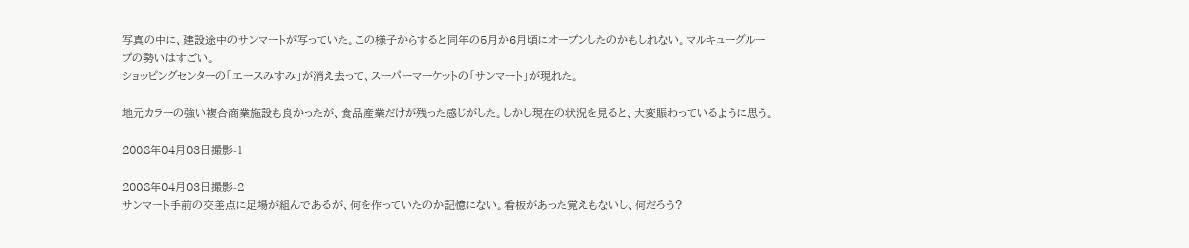写真の中に、建設途中のサンマートが写っていた。この様子からすると同年の5月か6月頃にオープンしたのかもしれない。マルキューグループの勢いはすごい。
ショッピングセンターの「エースみすみ」が消え去って、スーパーマーケットの「サンマート」が現れた。

地元カラーの強い複合商業施設も良かったが、食品産業だけが残った感じがした。しかし現在の状況を見ると、大変賑わっているように思う。

2008年04月03日撮影-1

2008年04月03日撮影-2
サンマート手前の交差点に足場が組んであるが、何を作っていたのか記憶にない。看板があった覚えもないし、何だろう?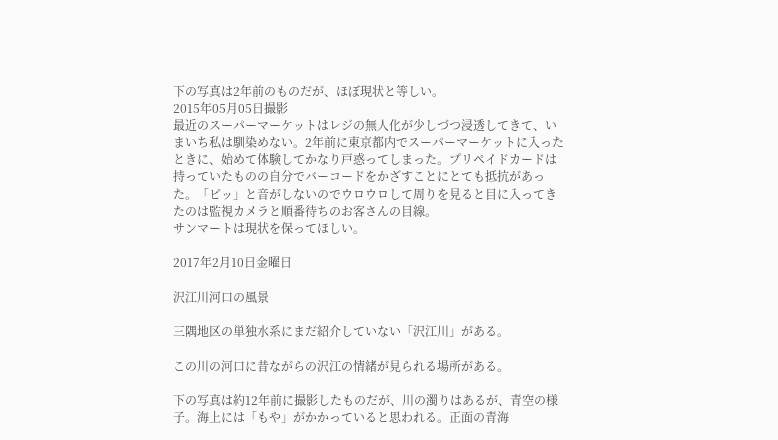下の写真は2年前のものだが、ほぼ現状と等しい。
2015年05月05日撮影
最近のスーパーマーケットはレジの無人化が少しづつ浸透してきて、いまいち私は馴染めない。2年前に東京都内でスーパーマーケットに入ったときに、始めて体験してかなり戸惑ってしまった。プリペイドカードは持っていたものの自分でバーコードをかざすことにとても抵抗があった。「ピッ」と音がしないのでウロウロして周りを見ると目に入ってきたのは監視カメラと順番待ちのお客さんの目線。
サンマートは現状を保ってほしい。

2017年2月10日金曜日

沢江川河口の風景

三隅地区の単独水系にまだ紹介していない「沢江川」がある。

この川の河口に昔ながらの沢江の情緒が見られる場所がある。

下の写真は約12年前に撮影したものだが、川の濁りはあるが、青空の様子。海上には「もや」がかかっていると思われる。正面の青海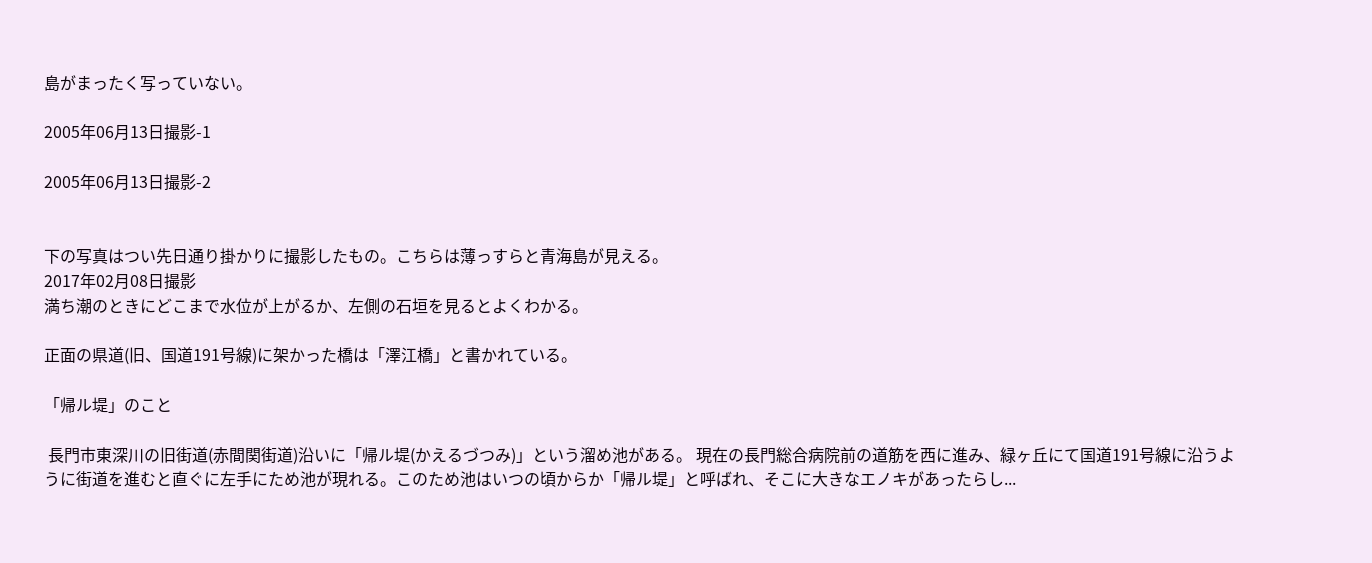島がまったく写っていない。

2005年06月13日撮影-1

2005年06月13日撮影-2


下の写真はつい先日通り掛かりに撮影したもの。こちらは薄っすらと青海島が見える。
2017年02月08日撮影
満ち潮のときにどこまで水位が上がるか、左側の石垣を見るとよくわかる。

正面の県道(旧、国道191号線)に架かった橋は「澤江橋」と書かれている。

「帰ル堤」のこと

 長門市東深川の旧街道(赤間関街道)沿いに「帰ル堤(かえるづつみ)」という溜め池がある。 現在の長門総合病院前の道筋を西に進み、緑ヶ丘にて国道191号線に沿うように街道を進むと直ぐに左手にため池が現れる。このため池はいつの頃からか「帰ル堤」と呼ばれ、そこに大きなエノキがあったらし...